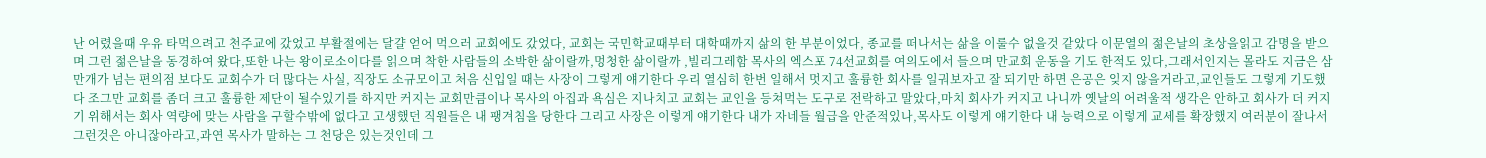난 어렸을때 우유 타먹으려고 천주교에 갔었고 부활절에는 달걀 얻어 먹으러 교회에도 갔었다, 교회는 국민학교때부터 대학때까지 삶의 한 부분이었다, 종교를 떠나서는 삶을 이룰수 없을것 같았다 이문열의 젊은날의 초상을읽고 감명을 받으며 그런 젊은날을 동경하여 왔다,또한 나는 왕이로소이다를 읽으며 착한 사람들의 소박한 삶이랄까,멍청한 삶이랄까 ,빌리그레함 목사의 엑스포 74선교회를 여의도에서 들으며 만교회 운동을 기도 한적도 있다,그래서인지는 몰라도 지금은 삼만개가 넘는 편의점 보다도 교회수가 더 많다는 사실, 직장도 소규모이고 처음 신입일 때는 사장이 그렇게 얘기한다 우리 열심히 한번 일해서 멋지고 훌륭한 회사를 일궈보자고 잘 되기만 하면 은공은 잊지 않을거라고,교인들도 그렇게 기도했다 조그만 교회를 좀더 크고 훌륭한 제단이 될수있기를 하지만 커지는 교회만큼이나 목사의 아집과 욕심은 지나치고 교회는 교인을 등쳐먹는 도구로 전락하고 말았다,마치 회사가 커지고 나니까 옛날의 어려울적 생각은 안하고 회사가 더 커지기 위해서는 회사 역량에 맞는 사람을 구할수밖에 없다고 고생했던 직원들은 내 팽겨침을 당한다 그리고 사장은 이렇게 얘기한다 내가 자네들 월급을 안준적있나,목사도 이렇게 얘기한다 내 능력으로 이렇게 교세를 확장했지 여러분이 잘나서 그런것은 아니잖아라고,과연 목사가 말하는 그 천당은 있는것인데 그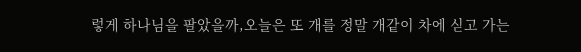렇게 하나님을 팔았을까,오늘은 또 개를 정말 개같이 차에 싣고 가는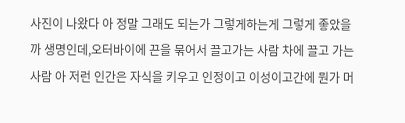사진이 나왔다 아 정말 그래도 되는가 그렇게하는게 그렇게 좋았을까 생명인데,오터바이에 끈을 묶어서 끌고가는 사람 차에 끌고 가는 사람 아 저런 인간은 자식을 키우고 인정이고 이성이고간에 뭔가 머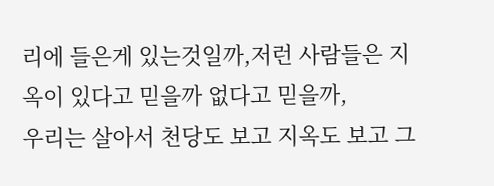리에 들은게 있는것일까,저런 사람들은 지옥이 있다고 믿을까 없다고 믿을까,
우리는 살아서 천당도 보고 지옥도 보고 그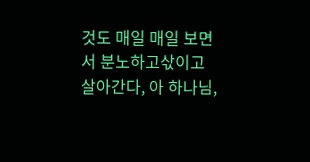것도 매일 매일 보면서 분노하고삯이고 살아간다, 아 하나님,